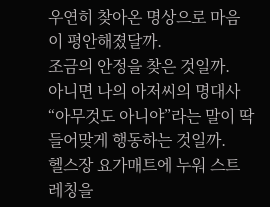우연히 찾아온 명상으로 마음이 평안해졌달까.
조금의 안정을 찾은 것일까.
아니면 나의 아저씨의 명대사 “아무것도 아니야”라는 말이 딱 들어맞게 행동하는 것일까.
헬스장 요가매트에 누워 스트레칭을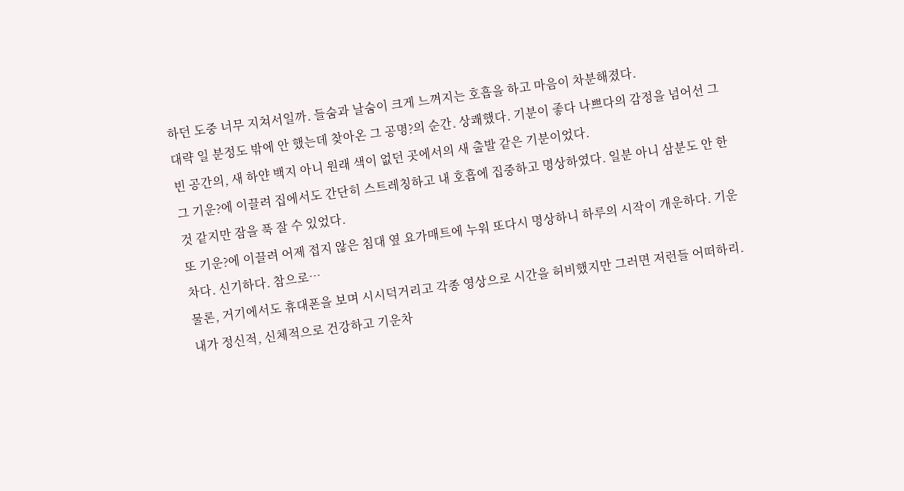하던 도중 너무 지쳐서일까. 들숨과 날숨이 크게 느껴지는 호흡을 하고 마음이 차분해졌다.
대략 일 분정도 밖에 안 했는데 찾아온 그 공명?의 순간. 상쾌했다. 기분이 좋다 나쁘다의 감정을 넘어선 그 빈 공간의, 새 하얀 백지 아니 원래 색이 없던 곳에서의 새 출발 같은 기분이었다.
그 기운?에 이끌려 집에서도 간단히 스트레칭하고 내 호흡에 집중하고 명상하였다. 일분 아니 삼분도 안 한 것 같지만 잠을 푹 잘 수 있었다.
또 기운?에 이끌려 어제 접지 않은 침대 옆 요가매트에 누워 또다시 명상하니 하루의 시작이 개운하다. 기운차다. 신기하다. 참으로…
물론, 거기에서도 휴대폰을 보며 시시덕거리고 각종 영상으로 시간을 허비했지만 그러면 저런들 어떠하리.
내가 정신적, 신체적으로 건강하고 기운차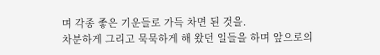며 각종 좋은 기운들로 가득 차면 된 것을.
차분하게 그리고 묵묵하게 해 왔던 일들을 하며 앞으로의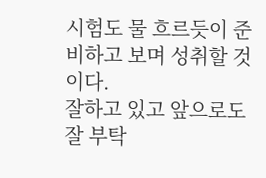시험도 물 흐르듯이 준비하고 보며 성취할 것이다.
잘하고 있고 앞으로도 잘 부탁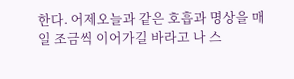한다. 어제오늘과 같은 호흡과 명상을 매일 조금씩 이어가길 바라고 나 스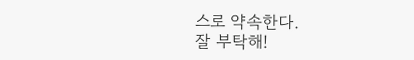스로 약속한다.
잘 부탁해!